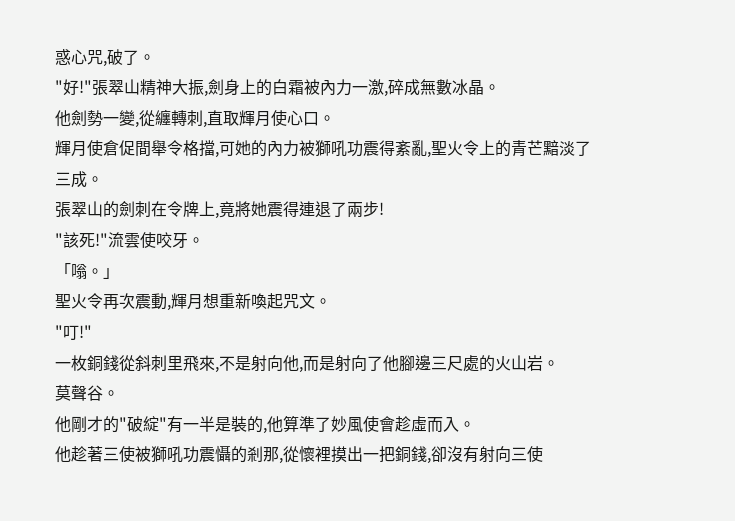惑心咒,破了。
"好!"張翠山精神大振,劍身上的白霜被內力一激,碎成無數冰晶。
他劍勢一變,從纏轉刺,直取輝月使心口。
輝月使倉促間舉令格擋,可她的內力被獅吼功震得紊亂,聖火令上的青芒黯淡了三成。
張翠山的劍刺在令牌上,竟將她震得連退了兩步!
"該死!"流雲使咬牙。
「嗡。」
聖火令再次震動,輝月想重新喚起咒文。
"叮!"
一枚銅錢從斜刺里飛來,不是射向他,而是射向了他腳邊三尺處的火山岩。
莫聲谷。
他剛才的"破綻"有一半是裝的,他算準了妙風使會趁虛而入。
他趁著三使被獅吼功震懾的剎那,從懷裡摸出一把銅錢,卻沒有射向三使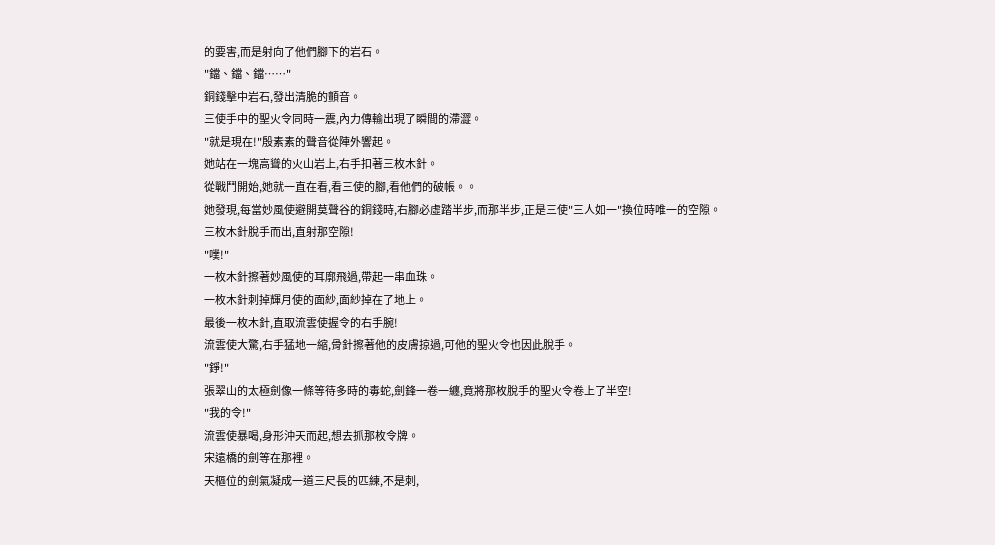的要害,而是射向了他們腳下的岩石。
"鐺、鐺、鐺……"
銅錢擊中岩石,發出清脆的顫音。
三使手中的聖火令同時一震,內力傳輸出現了瞬間的滯澀。
"就是現在!"殷素素的聲音從陣外響起。
她站在一塊高聳的火山岩上,右手扣著三枚木針。
從戰鬥開始,她就一直在看,看三使的腳,看他們的破帳。。
她發現,每當妙風使避開莫聲谷的銅錢時,右腳必虛踏半步,而那半步,正是三使"三人如一"換位時唯一的空隙。
三枚木針脫手而出,直射那空隙!
"噗!"
一枚木針擦著妙風使的耳廓飛過,帶起一串血珠。
一枚木針刺掉輝月使的面紗,面紗掉在了地上。
最後一枚木針,直取流雲使握令的右手腕!
流雲使大驚,右手猛地一縮,骨針擦著他的皮膚掠過,可他的聖火令也因此脫手。
"錚!"
張翠山的太極劍像一條等待多時的毒蛇,劍鋒一卷一纏,竟將那枚脫手的聖火令卷上了半空!
"我的令!"
流雲使暴喝,身形沖天而起,想去抓那枚令牌。
宋遠橋的劍等在那裡。
天樞位的劍氣凝成一道三尺長的匹練,不是刺,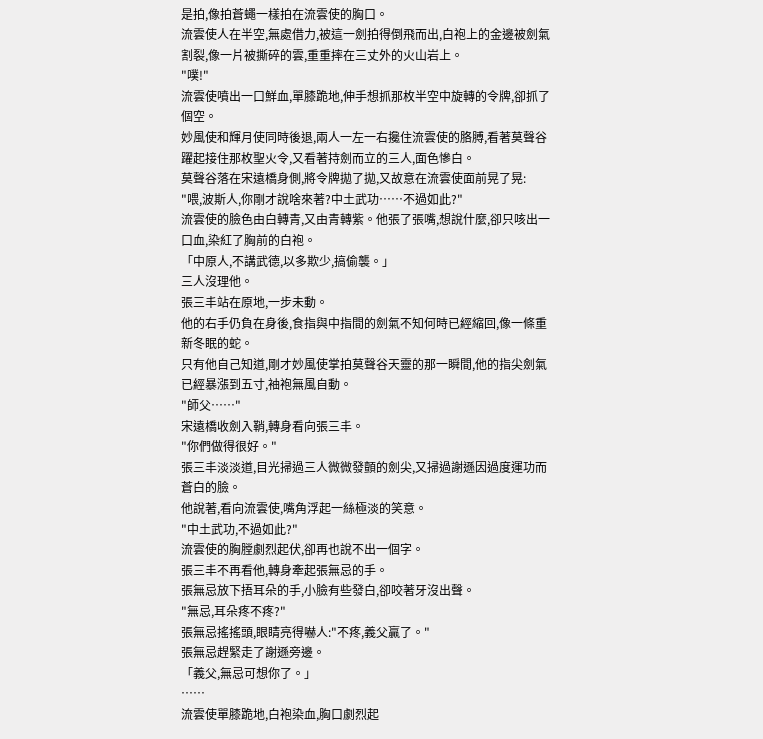是拍,像拍蒼蠅一樣拍在流雲使的胸口。
流雲使人在半空,無處借力,被這一劍拍得倒飛而出,白袍上的金邊被劍氣割裂,像一片被撕碎的雲,重重摔在三丈外的火山岩上。
"噗!"
流雲使噴出一口鮮血,單膝跪地,伸手想抓那枚半空中旋轉的令牌,卻抓了個空。
妙風使和輝月使同時後退,兩人一左一右攙住流雲使的胳膊,看著莫聲谷躍起接住那枚聖火令,又看著持劍而立的三人,面色慘白。
莫聲谷落在宋遠橋身側,將令牌拋了拋,又故意在流雲使面前晃了晃:
"喂,波斯人,你剛才說啥來著?中土武功……不過如此?"
流雲使的臉色由白轉青,又由青轉紫。他張了張嘴,想說什麼,卻只咳出一口血,染紅了胸前的白袍。
「中原人,不講武德,以多欺少,搞偷襲。」
三人沒理他。
張三丰站在原地,一步未動。
他的右手仍負在身後,食指與中指間的劍氣不知何時已經縮回,像一條重新冬眠的蛇。
只有他自己知道,剛才妙風使掌拍莫聲谷天靈的那一瞬間,他的指尖劍氣已經暴漲到五寸,袖袍無風自動。
"師父……"
宋遠橋收劍入鞘,轉身看向張三丰。
"你們做得很好。"
張三丰淡淡道,目光掃過三人微微發顫的劍尖,又掃過謝遜因過度運功而蒼白的臉。
他說著,看向流雲使,嘴角浮起一絲極淡的笑意。
"中土武功,不過如此?"
流雲使的胸膛劇烈起伏,卻再也說不出一個字。
張三丰不再看他,轉身牽起張無忌的手。
張無忌放下捂耳朵的手,小臉有些發白,卻咬著牙沒出聲。
"無忌,耳朵疼不疼?"
張無忌搖搖頭,眼睛亮得嚇人:"不疼,義父贏了。"
張無忌趕緊走了謝遜旁邊。
「義父,無忌可想你了。」
……
流雲使單膝跪地,白袍染血,胸口劇烈起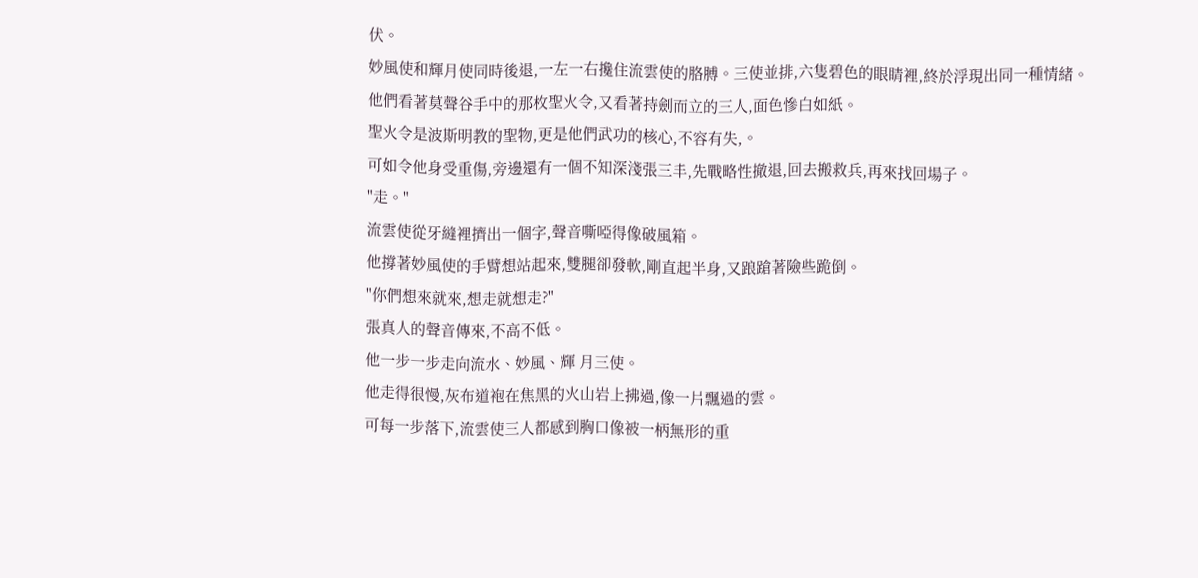伏。
妙風使和輝月使同時後退,一左一右攙住流雲使的胳膊。三使並排,六隻碧色的眼睛裡,終於浮現出同一種情緒。
他們看著莫聲谷手中的那枚聖火令,又看著持劍而立的三人,面色慘白如紙。
聖火令是波斯明教的聖物,更是他們武功的核心,不容有失,。
可如令他身受重傷,旁邊還有一個不知深淺張三丰,先戰略性撤退,回去搬救兵,再來找回場子。
"走。"
流雲使從牙縫裡擠出一個字,聲音嘶啞得像破風箱。
他撐著妙風使的手臂想站起來,雙腿卻發軟,剛直起半身,又踉蹌著險些跪倒。
"你們想來就來,想走就想走?"
張真人的聲音傳來,不高不低。
他一步一步走向流水、妙風、輝 月三使。
他走得很慢,灰布道袍在焦黑的火山岩上拂過,像一片飄過的雲。
可每一步落下,流雲使三人都感到胸口像被一柄無形的重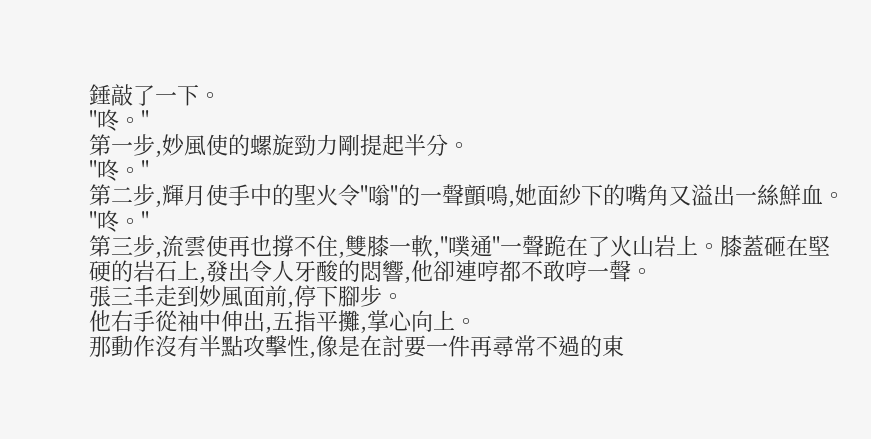錘敲了一下。
"咚。"
第一步,妙風使的螺旋勁力剛提起半分。
"咚。"
第二步,輝月使手中的聖火令"嗡"的一聲顫鳴,她面紗下的嘴角又溢出一絲鮮血。
"咚。"
第三步,流雲使再也撐不住,雙膝一軟,"噗通"一聲跪在了火山岩上。膝蓋砸在堅硬的岩石上,發出令人牙酸的悶響,他卻連哼都不敢哼一聲。
張三丰走到妙風面前,停下腳步。
他右手從袖中伸出,五指平攤,掌心向上。
那動作沒有半點攻擊性,像是在討要一件再尋常不過的東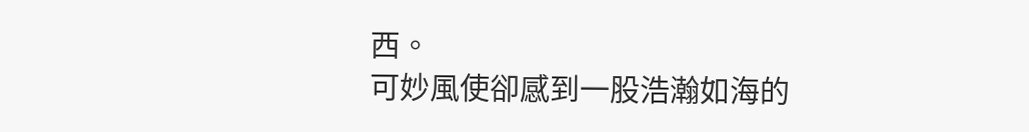西。
可妙風使卻感到一股浩瀚如海的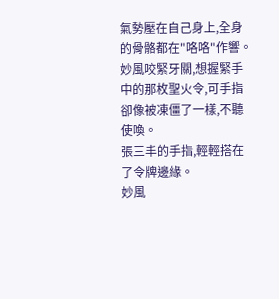氣勢壓在自己身上,全身的骨骼都在"咯咯"作響。
妙風咬緊牙關,想握緊手中的那枚聖火令,可手指卻像被凍僵了一樣,不聽使喚。
張三丰的手指,輕輕搭在了令牌邊緣。
妙風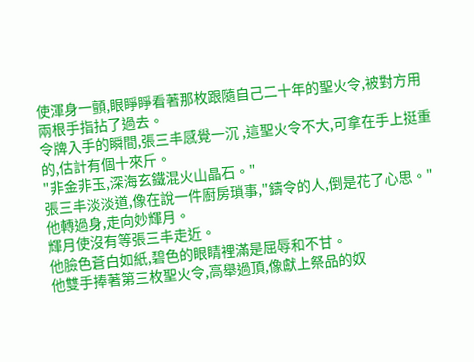使渾身一顫,眼睜睜看著那枚跟隨自己二十年的聖火令,被對方用兩根手指拈了過去。
令牌入手的瞬間,張三丰感覺一沉 ,這聖火令不大,可拿在手上挺重的,估計有個十來斤。
"非金非玉,深海玄鐵混火山晶石。"
張三丰淡淡道,像在說一件廚房瑣事,"鑄令的人,倒是花了心思。"
他轉過身,走向妙輝月。
輝月使沒有等張三丰走近。
他臉色蒼白如紙,碧色的眼睛裡滿是屈辱和不甘。
他雙手捧著第三枚聖火令,高舉過頂,像獻上祭品的奴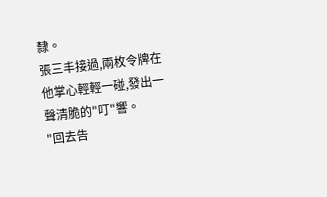隸。
張三丰接過,兩枚令牌在他掌心輕輕一碰,發出一聲清脆的"叮"響。
"回去告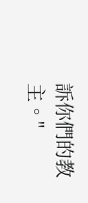訴你們的教主。"